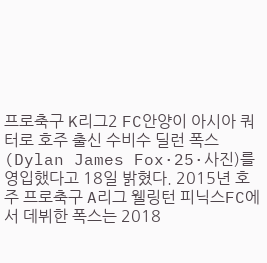프로축구 K리그2 FC안양이 아시아 쿼터로 호주 출신 수비수 딜런 폭스(Dylan James Fox·25·사진)를 영입했다고 18일 밝혔다. 2015년 호주 프로축구 A리그 웰링턴 피닉스FC에서 데뷔한 폭스는 2018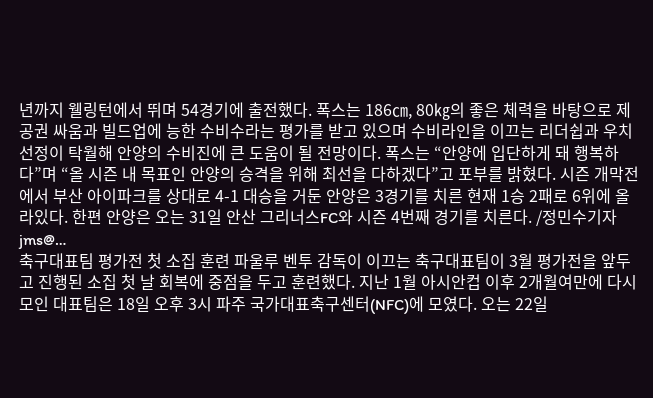년까지 웰링턴에서 뛰며 54경기에 출전했다. 폭스는 186㎝, 80㎏의 좋은 체력을 바탕으로 제공권 싸움과 빌드업에 능한 수비수라는 평가를 받고 있으며 수비라인을 이끄는 리더쉽과 우치선정이 탁월해 안양의 수비진에 큰 도움이 될 전망이다. 폭스는 “안양에 입단하게 돼 행복하다”며 “올 시즌 내 목표인 안양의 승격을 위해 최선을 다하겠다”고 포부를 밝혔다. 시즌 개막전에서 부산 아이파크를 상대로 4-1 대승을 거둔 안양은 3경기를 치른 현재 1승 2패로 6위에 올라있다. 한편 안양은 오는 31일 안산 그리너스FC와 시즌 4번째 경기를 치른다. /정민수기자 jms@…
축구대표팀 평가전 첫 소집 훈련 파울루 벤투 감독이 이끄는 축구대표팀이 3월 평가전을 앞두고 진행된 소집 첫 날 회복에 중점을 두고 훈련했다. 지난 1월 아시안컵 이후 2개월여만에 다시 모인 대표팀은 18일 오후 3시 파주 국가대표축구센터(NFC)에 모였다. 오는 22일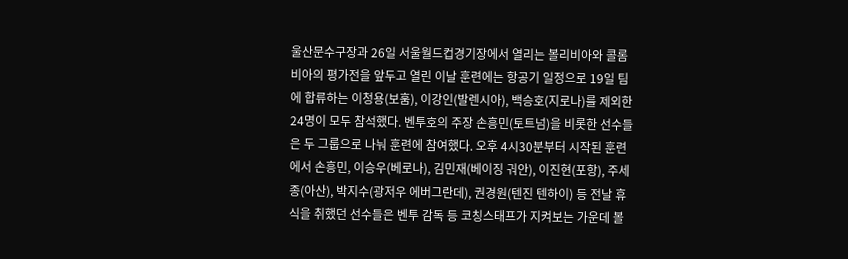울산문수구장과 26일 서울월드컵경기장에서 열리는 볼리비아와 콜롬비아의 평가전을 앞두고 열린 이날 훈련에는 항공기 일정으로 19일 팀에 합류하는 이청용(보훔), 이강인(발렌시아), 백승호(지로나)를 제외한 24명이 모두 참석했다. 벤투호의 주장 손흥민(토트넘)을 비롯한 선수들은 두 그룹으로 나눠 훈련에 참여했다. 오후 4시30분부터 시작된 훈련에서 손흥민, 이승우(베로나), 김민재(베이징 궈안), 이진현(포항), 주세종(아산), 박지수(광저우 에버그란데), 권경원(텐진 텐하이) 등 전날 휴식을 취했던 선수들은 벤투 감독 등 코칭스태프가 지켜보는 가운데 볼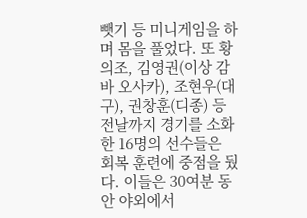뺏기 등 미니게임을 하며 몸을 풀었다. 또 황의조, 김영권(이상 감바 오사카), 조현우(대구), 권창훈(디종) 등 전날까지 경기를 소화한 16명의 선수들은 회복 훈련에 중점을 뒀다. 이들은 30여분 동안 야외에서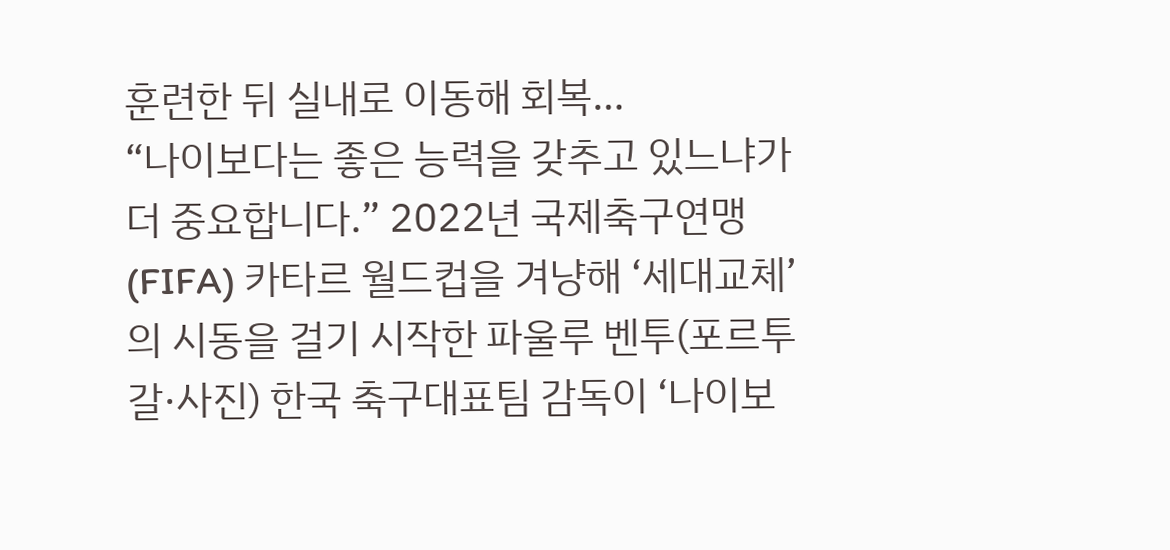훈련한 뒤 실내로 이동해 회복…
“나이보다는 좋은 능력을 갖추고 있느냐가 더 중요합니다.” 2022년 국제축구연맹(FIFA) 카타르 월드컵을 겨냥해 ‘세대교체’의 시동을 걸기 시작한 파울루 벤투(포르투갈·사진) 한국 축구대표팀 감독이 ‘나이보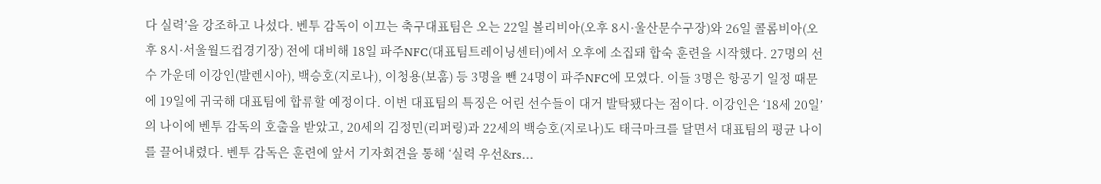다 실력’을 강조하고 나섰다. 벤투 감독이 이끄는 축구대표팀은 오는 22일 볼리비아(오후 8시·울산문수구장)와 26일 콜롬비아(오후 8시·서울월드컵경기장) 전에 대비해 18일 파주NFC(대표팀트레이닝센터)에서 오후에 소집돼 합숙 훈련을 시작했다. 27명의 선수 가운데 이강인(발렌시아), 백승호(지로나), 이청용(보훔) 등 3명을 뺀 24명이 파주NFC에 모였다. 이들 3명은 항공기 일정 때문에 19일에 귀국해 대표팀에 합류할 예정이다. 이번 대표팀의 특징은 어린 선수들이 대거 발탁됐다는 점이다. 이강인은 ‘18세 20일’의 나이에 벤투 감독의 호출을 받았고, 20세의 김정민(리퍼링)과 22세의 백승호(지로나)도 태극마크를 달면서 대표팀의 평균 나이를 끌어내렸다. 벤투 감독은 훈련에 앞서 기자회견을 통해 ‘실력 우선&rs…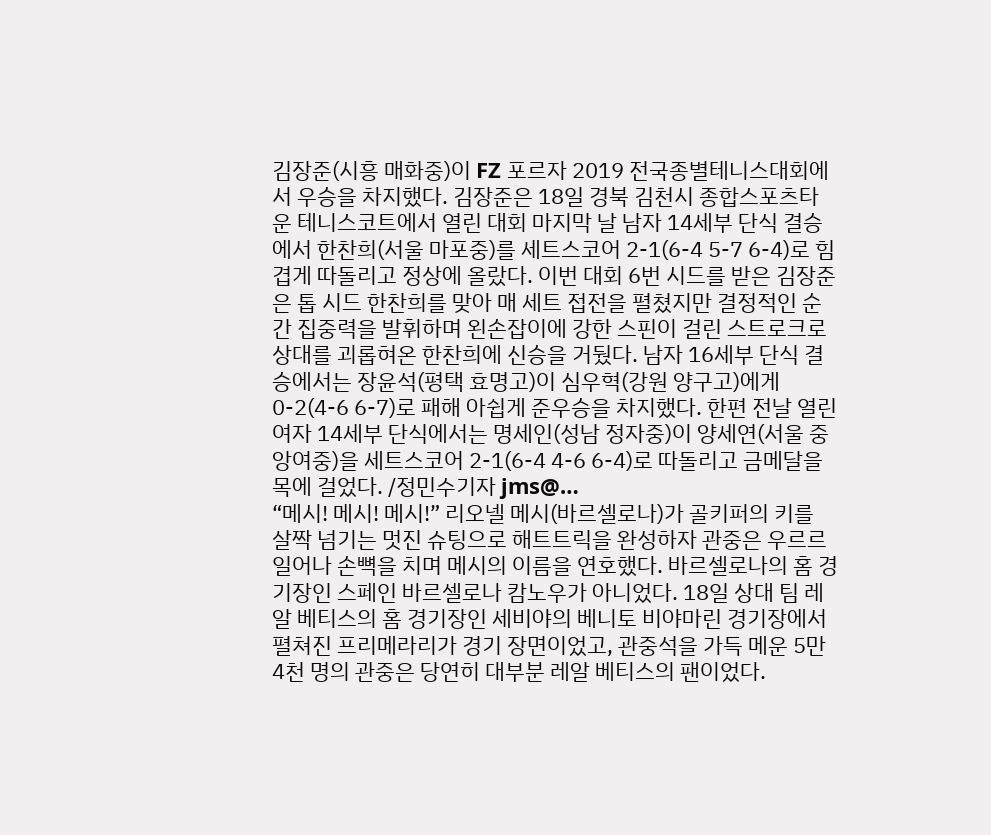김장준(시흥 매화중)이 FZ 포르자 2019 전국종별테니스대회에서 우승을 차지했다. 김장준은 18일 경북 김천시 종합스포츠타운 테니스코트에서 열린 대회 마지막 날 남자 14세부 단식 결승에서 한찬희(서울 마포중)를 세트스코어 2-1(6-4 5-7 6-4)로 힘겹게 따돌리고 정상에 올랐다. 이번 대회 6번 시드를 받은 김장준은 톱 시드 한찬희를 맞아 매 세트 접전을 펼쳤지만 결정적인 순간 집중력을 발휘하며 왼손잡이에 강한 스핀이 걸린 스트로크로 상대를 괴롭혀온 한찬희에 신승을 거뒀다. 남자 16세부 단식 결승에서는 장윤석(평택 효명고)이 심우혁(강원 양구고)에게 0-2(4-6 6-7)로 패해 아쉽게 준우승을 차지했다. 한편 전날 열린 여자 14세부 단식에서는 명세인(성남 정자중)이 양세연(서울 중앙여중)을 세트스코어 2-1(6-4 4-6 6-4)로 따돌리고 금메달을 목에 걸었다. /정민수기자 jms@…
“메시! 메시! 메시!” 리오넬 메시(바르셀로나)가 골키퍼의 키를 살짝 넘기는 멋진 슈팅으로 해트트릭을 완성하자 관중은 우르르 일어나 손뼉을 치며 메시의 이름을 연호했다. 바르셀로나의 홈 경기장인 스페인 바르셀로나 캄노우가 아니었다. 18일 상대 팀 레알 베티스의 홈 경기장인 세비야의 베니토 비야마린 경기장에서 펼쳐진 프리메라리가 경기 장면이었고, 관중석을 가득 메운 5만4천 명의 관중은 당연히 대부분 레알 베티스의 팬이었다.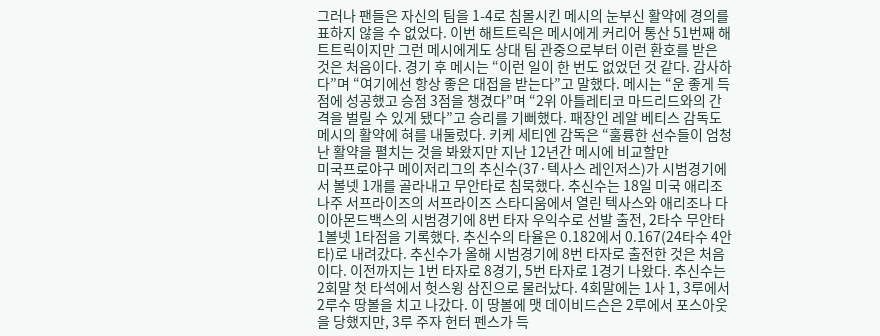그러나 팬들은 자신의 팀을 1-4로 침몰시킨 메시의 눈부신 활약에 경의를 표하지 않을 수 없었다. 이번 해트트릭은 메시에게 커리어 통산 51번째 해트트릭이지만 그런 메시에게도 상대 팀 관중으로부터 이런 환호를 받은 것은 처음이다. 경기 후 메시는 “이런 일이 한 번도 없었던 것 같다. 감사하다”며 “여기에선 항상 좋은 대접을 받는다”고 말했다. 메시는 “운 좋게 득점에 성공했고 승점 3점을 챙겼다”며 “2위 아틀레티코 마드리드와의 간격을 벌릴 수 있게 됐다”고 승리를 기뻐했다. 패장인 레알 베티스 감독도 메시의 활약에 혀를 내둘렀다. 키케 세티엔 감독은 “훌륭한 선수들이 엄청난 활약을 펼치는 것을 봐왔지만 지난 12년간 메시에 비교할만
미국프로야구 메이저리그의 추신수(37·텍사스 레인저스)가 시범경기에서 볼넷 1개를 골라내고 무안타로 침묵했다. 추신수는 18일 미국 애리조나주 서프라이즈의 서프라이즈 스타디움에서 열린 텍사스와 애리조나 다이아몬드백스의 시범경기에 8번 타자 우익수로 선발 출전, 2타수 무안타 1볼넷 1타점을 기록했다. 추신수의 타율은 0.182에서 0.167(24타수 4안타)로 내려갔다. 추신수가 올해 시범경기에 8번 타자로 출전한 것은 처음이다. 이전까지는 1번 타자로 8경기, 5번 타자로 1경기 나왔다. 추신수는 2회말 첫 타석에서 헛스윙 삼진으로 물러났다. 4회말에는 1사 1, 3루에서 2루수 땅볼을 치고 나갔다. 이 땅볼에 맷 데이비드슨은 2루에서 포스아웃을 당했지만, 3루 주자 헌터 펜스가 득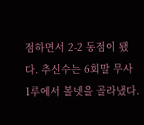점하면서 2-2 동점이 됐다. 추신수는 6회말 무사 1루에서 볼넷을 골라냈다.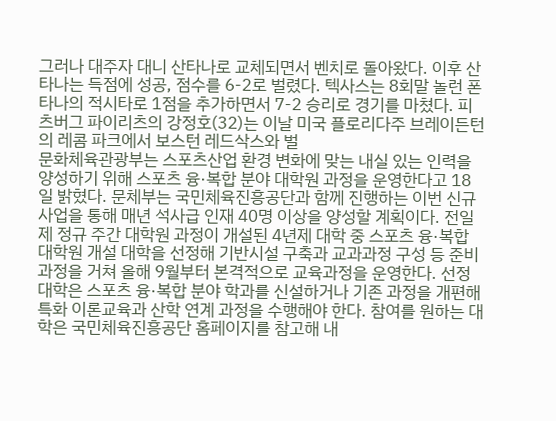그러나 대주자 대니 산타나로 교체되면서 벤치로 돌아왔다. 이후 산타나는 득점에 성공, 점수를 6-2로 벌렸다. 텍사스는 8회말 놀런 폰타나의 적시타로 1점을 추가하면서 7-2 승리로 경기를 마쳤다. 피츠버그 파이리츠의 강정호(32)는 이날 미국 플로리다주 브레이든턴의 레콤 파크에서 보스턴 레드삭스와 벌
문화체육관광부는 스포츠산업 환경 변화에 맞는 내실 있는 인력을 양성하기 위해 스포츠 융·복합 분야 대학원 과정을 운영한다고 18일 밝혔다. 문체부는 국민체육진흥공단과 함께 진행하는 이번 신규사업을 통해 매년 석사급 인재 40명 이상을 양성할 계획이다. 전일제 정규 주간 대학원 과정이 개설된 4년제 대학 중 스포츠 융·복합 대학원 개설 대학을 선정해 기반시설 구축과 교과과정 구성 등 준비 과정을 거쳐 올해 9월부터 본격적으로 교육과정을 운영한다. 선정 대학은 스포츠 융·복합 분야 학과를 신설하거나 기존 과정을 개편해 특화 이론교육과 산학 연계 과정을 수행해야 한다. 참여를 원하는 대학은 국민체육진흥공단 홈페이지를 참고해 내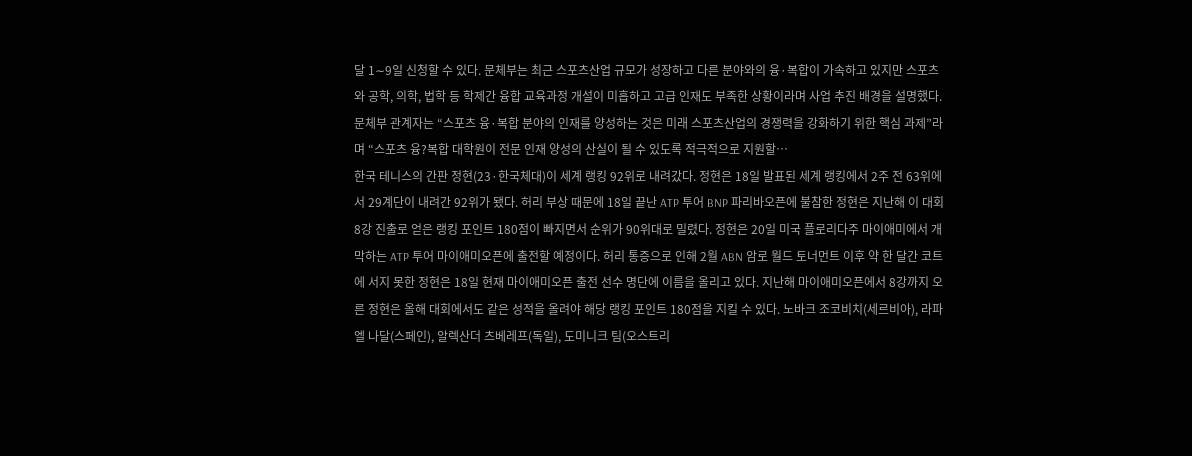달 1∼9일 신청할 수 있다. 문체부는 최근 스포츠산업 규모가 성장하고 다른 분야와의 융·복합이 가속하고 있지만 스포츠와 공학, 의학, 법학 등 학제간 융합 교육과정 개설이 미흡하고 고급 인재도 부족한 상황이라며 사업 추진 배경을 설명했다. 문체부 관계자는 “스포츠 융·복합 분야의 인재를 양성하는 것은 미래 스포츠산업의 경쟁력을 강화하기 위한 핵심 과제”라며 “스포츠 융?복합 대학원이 전문 인재 양성의 산실이 될 수 있도록 적극적으로 지원할…
한국 테니스의 간판 정현(23·한국체대)이 세계 랭킹 92위로 내려갔다. 정현은 18일 발표된 세계 랭킹에서 2주 전 63위에서 29계단이 내려간 92위가 됐다. 허리 부상 때문에 18일 끝난 ATP 투어 BNP 파리바오픈에 불참한 정현은 지난해 이 대회 8강 진출로 얻은 랭킹 포인트 180점이 빠지면서 순위가 90위대로 밀렸다. 정현은 20일 미국 플로리다주 마이애미에서 개막하는 ATP 투어 마이애미오픈에 출전할 예정이다. 허리 통증으로 인해 2월 ABN 암로 월드 토너먼트 이후 약 한 달간 코트에 서지 못한 정현은 18일 현재 마이애미오픈 출전 선수 명단에 이름을 올리고 있다. 지난해 마이애미오픈에서 8강까지 오른 정현은 올해 대회에서도 같은 성적을 올려야 해당 랭킹 포인트 180점을 지킬 수 있다. 노바크 조코비치(세르비아), 라파엘 나달(스페인), 알렉산더 츠베레프(독일), 도미니크 팀(오스트리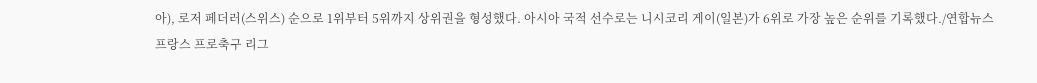아), 로저 페더러(스위스) 순으로 1위부터 5위까지 상위권을 형성했다. 아시아 국적 선수로는 니시코리 게이(일본)가 6위로 가장 높은 순위를 기록했다./연합뉴스
프랑스 프로축구 리그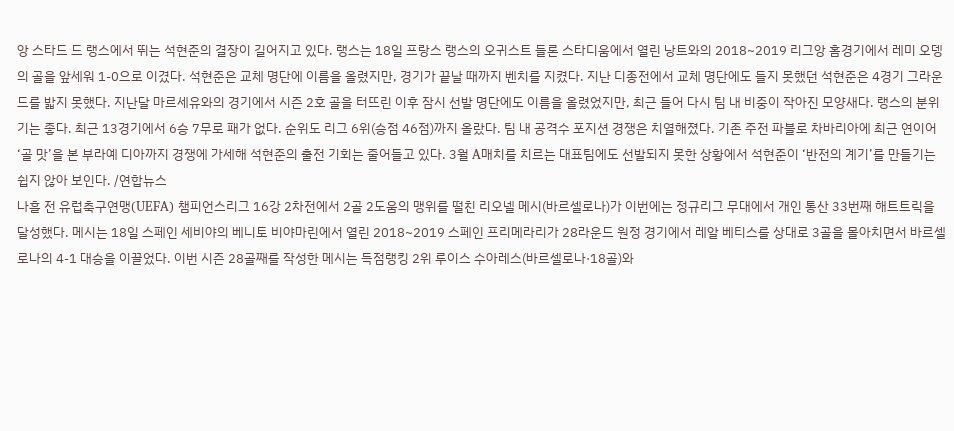앙 스타드 드 랭스에서 뛰는 석현준의 결장이 길어지고 있다. 랭스는 18일 프랑스 랭스의 오귀스트 들론 스타디움에서 열린 낭트와의 2018~2019 리그앙 홈경기에서 레미 오뎅의 골을 앞세워 1-0으로 이겼다. 석현준은 교체 명단에 이름을 올렸지만, 경기가 끝날 때까지 벤치를 지켰다. 지난 디종전에서 교체 명단에도 들지 못했던 석현준은 4경기 그라운드를 밟지 못했다. 지난달 마르세유와의 경기에서 시즌 2호 골을 터뜨린 이후 잠시 선발 명단에도 이름을 올렸었지만, 최근 들어 다시 팀 내 비중이 작아진 모양새다. 랭스의 분위기는 좋다. 최근 13경기에서 6승 7무로 패가 없다. 순위도 리그 6위(승점 46점)까지 올랐다. 팀 내 공격수 포지션 경쟁은 치열해졌다. 기존 주전 파블로 차바리아에 최근 연이어 ‘골 맛’을 본 부라예 디아까지 경쟁에 가세해 석현준의 출전 기회는 줄어들고 있다. 3월 A매치를 치르는 대표팀에도 선발되지 못한 상황에서 석현준이 ‘반전의 계기’를 만들기는 쉽지 않아 보인다. /연합뉴스
나흘 전 유럽축구연맹(UEFA) 챔피언스리그 16강 2차전에서 2골 2도움의 맹위를 떨친 리오넬 메시(바르셀로나)가 이번에는 정규리그 무대에서 개인 통산 33번째 해트트릭을 달성했다. 메시는 18일 스페인 세비야의 베니토 비야마린에서 열린 2018~2019 스페인 프리메라리가 28라운드 원정 경기에서 레알 베티스를 상대로 3골을 몰아치면서 바르셀로나의 4-1 대승을 이끌었다. 이번 시즌 28골째를 작성한 메시는 득점랭킹 2위 루이스 수아레스(바르셀로나·18골)와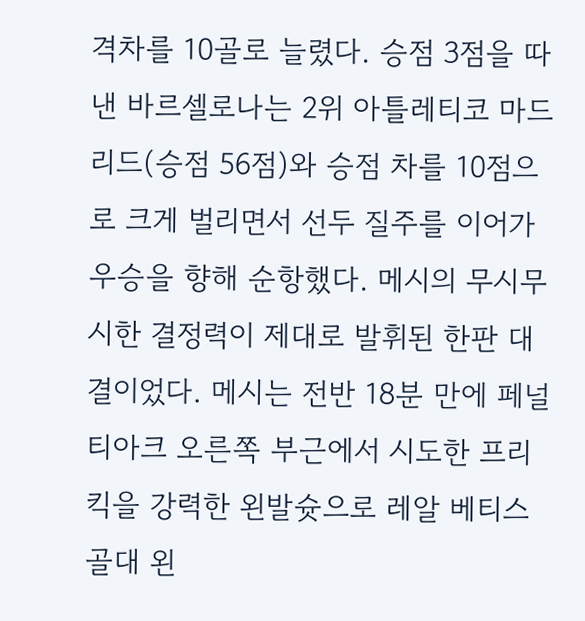격차를 10골로 늘렸다. 승점 3점을 따낸 바르셀로나는 2위 아틀레티코 마드리드(승점 56점)와 승점 차를 10점으로 크게 벌리면서 선두 질주를 이어가 우승을 향해 순항했다. 메시의 무시무시한 결정력이 제대로 발휘된 한판 대결이었다. 메시는 전반 18분 만에 페널티아크 오른쪽 부근에서 시도한 프리킥을 강력한 왼발슛으로 레알 베티스 골대 왼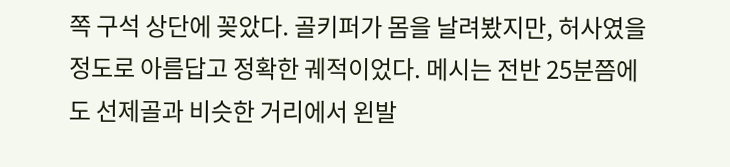쪽 구석 상단에 꽂았다. 골키퍼가 몸을 날려봤지만, 허사였을 정도로 아름답고 정확한 궤적이었다. 메시는 전반 25분쯤에도 선제골과 비슷한 거리에서 왼발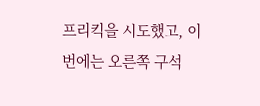프리킥을 시도했고, 이번에는 오른쪽 구석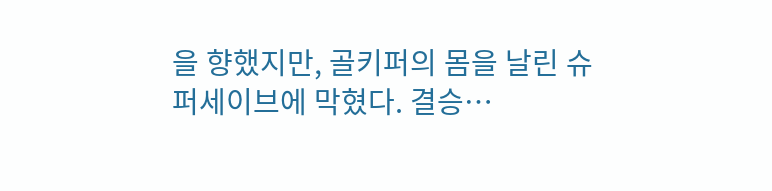을 향했지만, 골키퍼의 몸을 날린 슈퍼세이브에 막혔다. 결승…